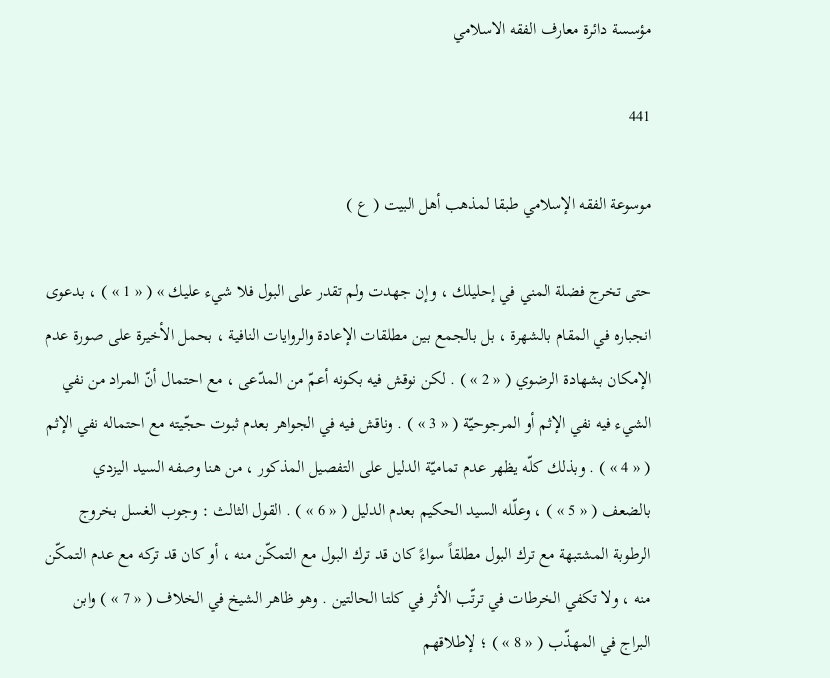مؤسسة دائرة معارف الفقه الاسلامي

441

موسوعة الفقه الإسلامي طبقا لمذهب أهل البيت ( ع )

حتى تخرج فضلة المني في إحليلك ، وإن جهدت ولم تقدر على البول فلا شيء عليك » ( « 1 » ) ، بدعوى انجباره في المقام بالشهرة ، بل بالجمع بين مطلقات الإعادة والروايات النافية ، بحمل الأخيرة على صورة عدم الإمكان بشهادة الرضوي ( « 2 » ) . لكن نوقش فيه بكونه أعمّ من المدّعى ، مع احتمال أنّ المراد من نفي الشيء فيه نفي الإثم أو المرجوحيّة ( « 3 » ) . وناقش فيه في الجواهر بعدم ثبوت حجّيته مع احتماله نفي الإثم ( « 4 » ) . وبذلك كلّه يظهر عدم تماميّة الدليل على التفصيل المذكور ، من هنا وصفه السيد اليزدي بالضعف ( « 5 » ) ، وعلّله السيد الحكيم بعدم الدليل ( « 6 » ) . القول الثالث : وجوب الغسل بخروج الرطوبة المشتبهة مع ترك البول مطلقاً سواءً كان قد ترك البول مع التمكّن منه ، أو كان قد تركه مع عدم التمكّن منه ، ولا تكفي الخرطات في ترتّب الأثر في كلتا الحالتين . وهو ظاهر الشيخ في الخلاف ( « 7 » ) وابن البراج في المهذّب ( « 8 » ) ؛ لإطلاقهم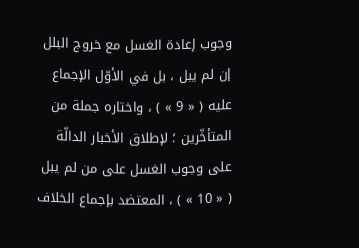وجوب إعادة الغسل مع خروج البلل إن لم يبل ، بل في الأوّل الإجماع عليه ( « 9 » ) ، واختاره جملة من المتأخّرين ؛ لإطلاق الأخبار الدالّة على وجوب الغسل على من لم يبل ( « 10 » ) ، المعتضد بإجماع الخلاف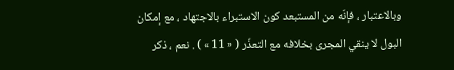وبالاعتبار ، فإنّه من المستبعد كون الاستبراء بالاجتهاد ، مع إمكان البول لا ينقي المجرى بخلافه مع التعذّر ( « 11 » ) . نعم ، ذكر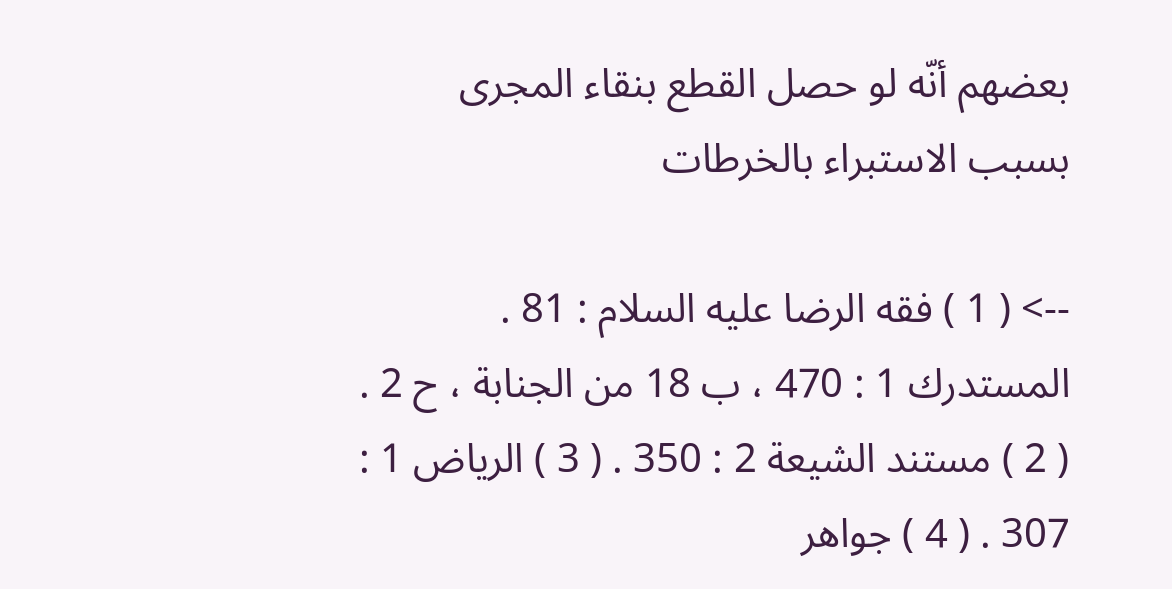بعضهم أنّه لو حصل القطع بنقاء المجرى بسبب الاستبراء بالخرطات

--> ( 1 ) فقه الرضا عليه السلام : 81 . المستدرك 1 : 470 ، ب 18 من الجنابة ، ح 2 . ( 2 ) مستند الشيعة 2 : 350 . ( 3 ) الرياض 1 : 307 . ( 4 ) جواهر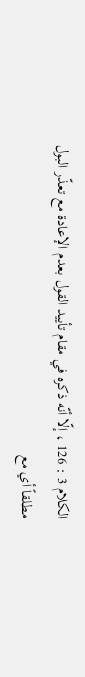الكلام 3 : 126 ، إلّا أنّه ذكره في مقام تأييد القول بعدم الإعادة مع تعذّر البول مطلقاً أي مع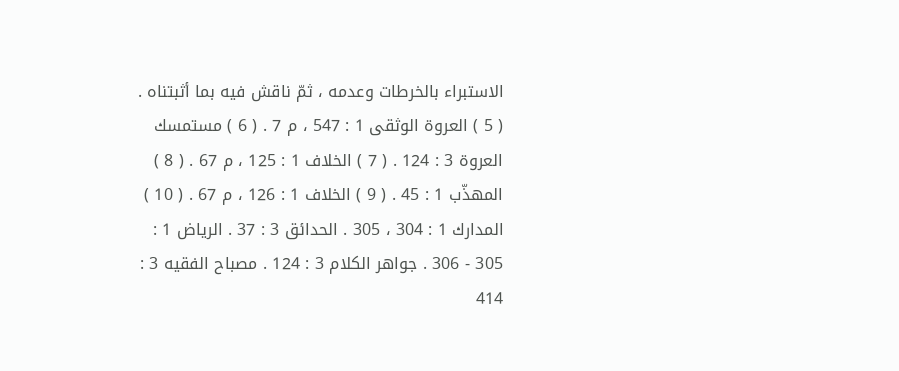الاستبراء بالخرطات وعدمه ، ثمّ ناقش فيه بما أثبتناه . ( 5 ) العروة الوثقى 1 : 547 ، م 7 . ( 6 ) مستمسك العروة 3 : 124 . ( 7 ) الخلاف 1 : 125 ، م 67 . ( 8 ) المهذّب 1 : 45 . ( 9 ) الخلاف 1 : 126 ، م 67 . ( 10 ) المدارك 1 : 304 ، 305 . الحدائق 3 : 37 . الرياض 1 : 305 - 306 . جواهر الكلام 3 : 124 . مصباح الفقيه 3 : 414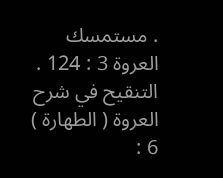. مستمسك العروة 3 : 124 . التنقيح في شرح العروة ( الطهارة ) 6 :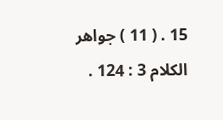15 . ( 11 ) جواهر الكلام 3 : 124 .